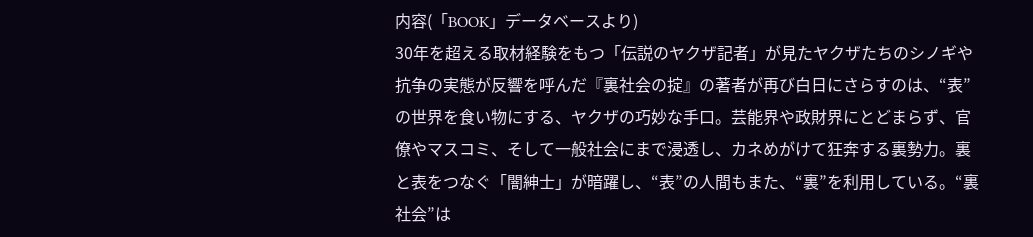内容(「BOOK」データベースより)
30年を超える取材経験をもつ「伝説のヤクザ記者」が見たヤクザたちのシノギや抗争の実態が反響を呼んだ『裏社会の掟』の著者が再び白日にさらすのは、“表”の世界を食い物にする、ヤクザの巧妙な手口。芸能界や政財界にとどまらず、官僚やマスコミ、そして一般社会にまで浸透し、カネめがけて狂奔する裏勢力。裏と表をつなぐ「闇紳士」が暗躍し、“表”の人間もまた、“裏”を利用している。“裏社会”は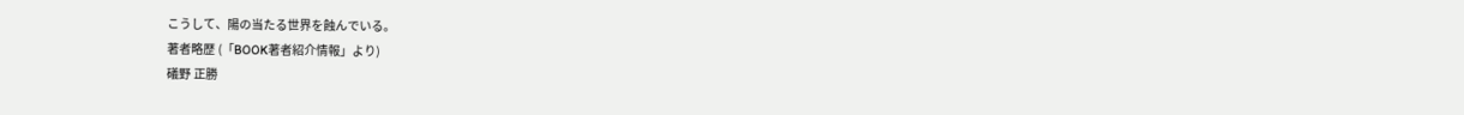こうして、陽の当たる世界を蝕んでいる。
著者略歴 (「BOOK著者紹介情報」より)
礒野 正勝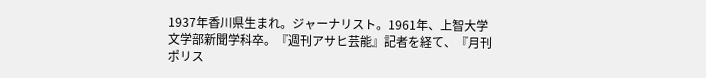1937年香川県生まれ。ジャーナリスト。1961年、上智大学文学部新聞学科卒。『週刊アサヒ芸能』記者を経て、『月刊ポリス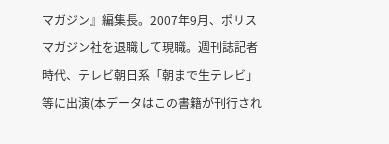マガジン』編集長。2007年9月、ポリスマガジン社を退職して現職。週刊誌記者時代、テレビ朝日系「朝まで生テレビ」等に出演(本データはこの書籍が刊行され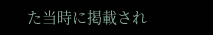た当時に掲載され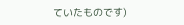ていたものです)